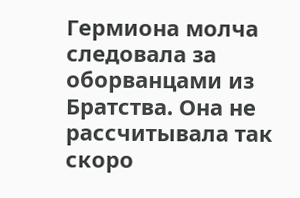Гермиона молча следовала за оборванцами из Братства. Она не рассчитывала так скоро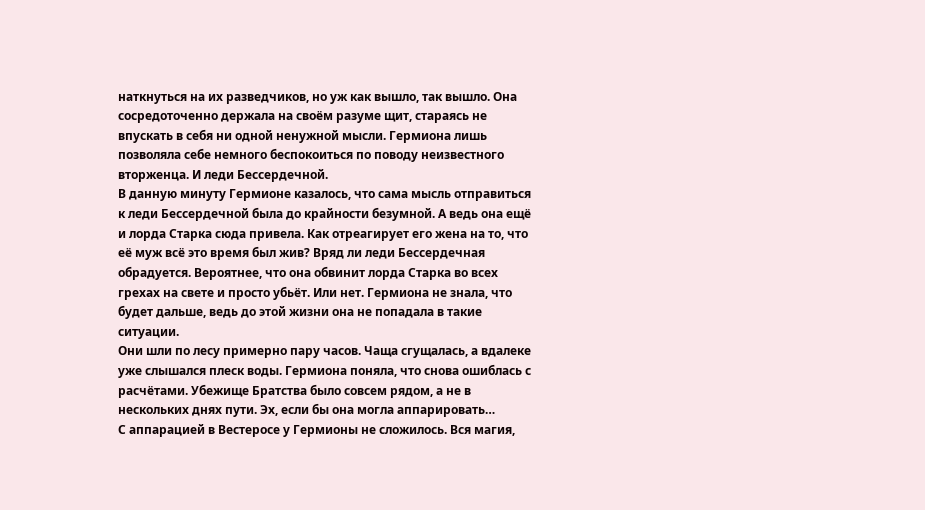наткнуться на их разведчиков, но уж как вышло, так вышло. Она сосредоточенно держала на своём разуме щит, стараясь не впускать в себя ни одной ненужной мысли. Гермиона лишь позволяла себе немного беспокоиться по поводу неизвестного вторженца. И леди Бессердечной.
В данную минуту Гермионе казалось, что сама мысль отправиться к леди Бессердечной была до крайности безумной. А ведь она ещё и лорда Старка сюда привела. Как отреагирует его жена на то, что её муж всё это время был жив? Вряд ли леди Бессердечная обрадуется. Вероятнее, что она обвинит лорда Старка во всех грехах на свете и просто убьёт. Или нет. Гермиона не знала, что будет дальше, ведь до этой жизни она не попадала в такие ситуации.
Они шли по лесу примерно пару часов. Чаща сгущалась, а вдалеке уже слышался плеск воды. Гермиона поняла, что снова ошиблась с расчётами. Убежище Братства было совсем рядом, а не в нескольких днях пути. Эх, если бы она могла аппарировать…
С аппарацией в Вестеросе у Гермионы не сложилось. Вся магия,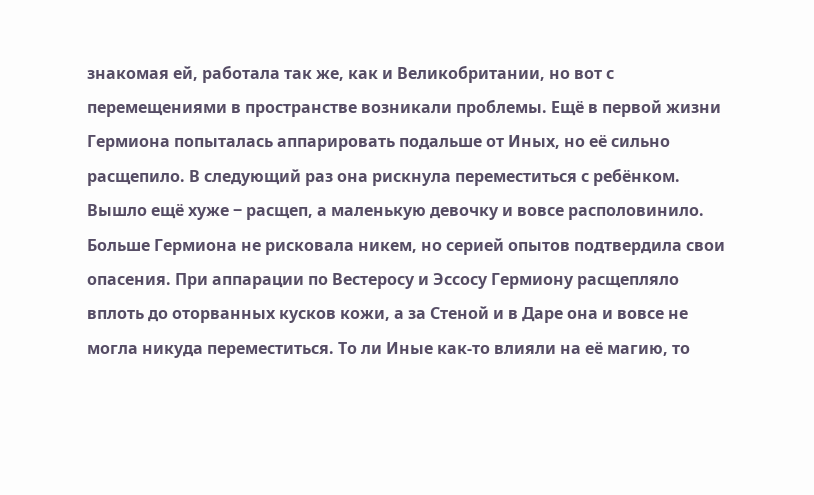знакомая ей, работала так же, как и Великобритании, но вот с перемещениями в пространстве возникали проблемы. Ещё в первой жизни Гермиона попыталась аппарировать подальше от Иных, но её сильно расщепило. В следующий раз она рискнула переместиться с ребёнком. Вышло ещё хуже ‒ расщеп, а маленькую девочку и вовсе располовинило. Больше Гермиона не рисковала никем, но серией опытов подтвердила свои опасения. При аппарации по Вестеросу и Эссосу Гермиону расщепляло вплоть до оторванных кусков кожи, а за Стеной и в Даре она и вовсе не могла никуда переместиться. То ли Иные как-то влияли на её магию, то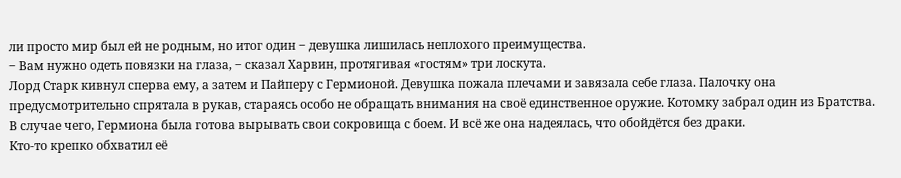ли просто мир был ей не родным, но итог один ‒ девушка лишилась неплохого преимущества.
‒ Вам нужно одеть повязки на глаза, ‒ сказал Харвин, протягивая «гостям» три лоскута.
Лорд Старк кивнул сперва ему, а затем и Пайперу с Гермионой. Девушка пожала плечами и завязала себе глаза. Палочку она предусмотрительно спрятала в рукав, стараясь особо не обращать внимания на своё единственное оружие. Котомку забрал один из Братства. В случае чего, Гермиона была готова вырывать свои сокровища с боем. И всё же она надеялась, что обойдётся без драки.
Кто-то крепко обхватил её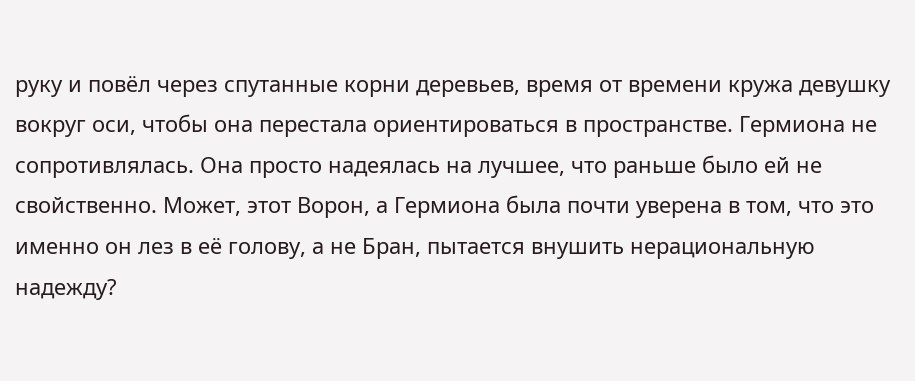руку и повёл через спутанные корни деревьев, время от времени кружа девушку вокруг оси, чтобы она перестала ориентироваться в пространстве. Гермиона не сопротивлялась. Она просто надеялась на лучшее, что раньше было ей не свойственно. Может, этот Ворон, а Гермиона была почти уверена в том, что это именно он лез в её голову, а не Бран, пытается внушить нерациональную надежду?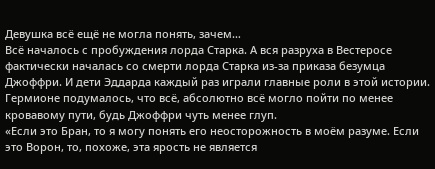Девушка всё ещё не могла понять, зачем…
Всё началось с пробуждения лорда Старка. А вся разруха в Вестеросе фактически началась со смерти лорда Старка из-за приказа безумца Джоффри. И дети Эддарда каждый раз играли главные роли в этой истории. Гермионе подумалось, что всё, абсолютно всё могло пойти по менее кровавому пути, будь Джоффри чуть менее глуп.
«Если это Бран, то я могу понять его неосторожность в моём разуме. Если это Ворон, то, похоже, эта ярость не является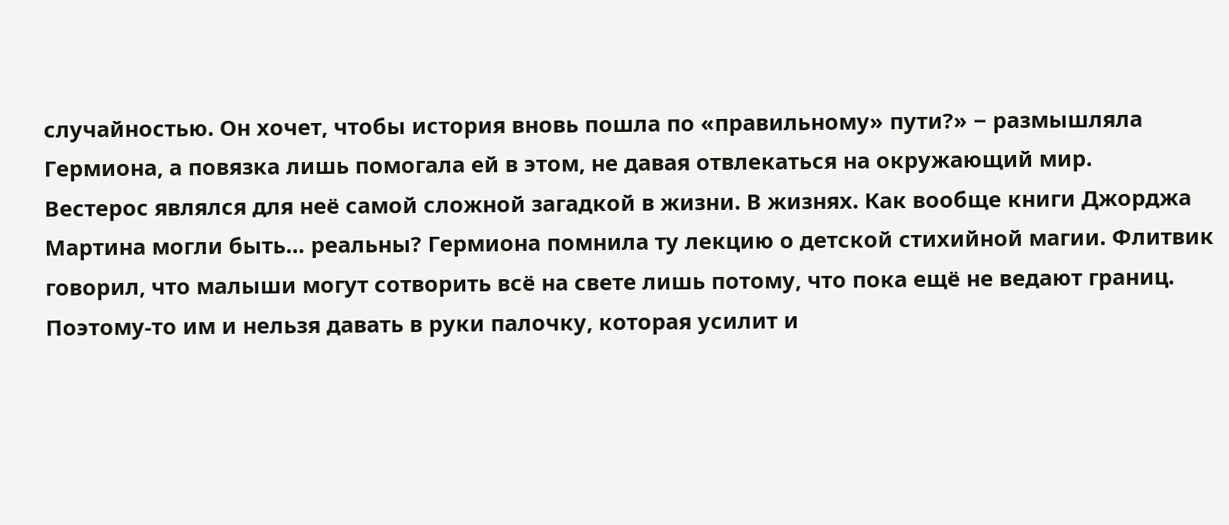случайностью. Он хочет, чтобы история вновь пошла по «правильному» пути?» ‒ размышляла Гермиона, а повязка лишь помогала ей в этом, не давая отвлекаться на окружающий мир.
Вестерос являлся для неё самой сложной загадкой в жизни. В жизнях. Как вообще книги Джорджа Мартина могли быть… реальны? Гермиона помнила ту лекцию о детской стихийной магии. Флитвик говорил, что малыши могут сотворить всё на свете лишь потому, что пока ещё не ведают границ. Поэтому-то им и нельзя давать в руки палочку, которая усилит и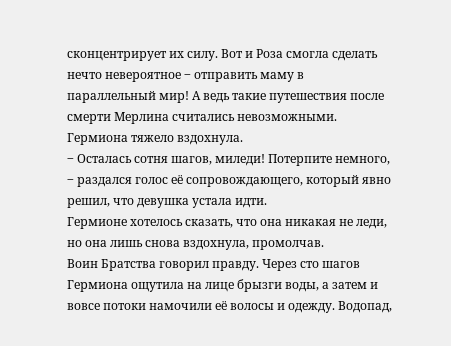сконцентрирует их силу. Вот и Роза смогла сделать нечто невероятное ‒ отправить маму в параллельный мир! А ведь такие путешествия после смерти Мерлина считались невозможными.
Гермиона тяжело вздохнула.
‒ Осталась сотня шагов, миледи! Потерпите немного, ‒ раздался голос её сопровождающего, который явно решил, что девушка устала идти.
Гермионе хотелось сказать, что она никакая не леди, но она лишь снова вздохнула, промолчав.
Воин Братства говорил правду. Через сто шагов Гермиона ощутила на лице брызги воды, а затем и вовсе потоки намочили её волосы и одежду. Водопад,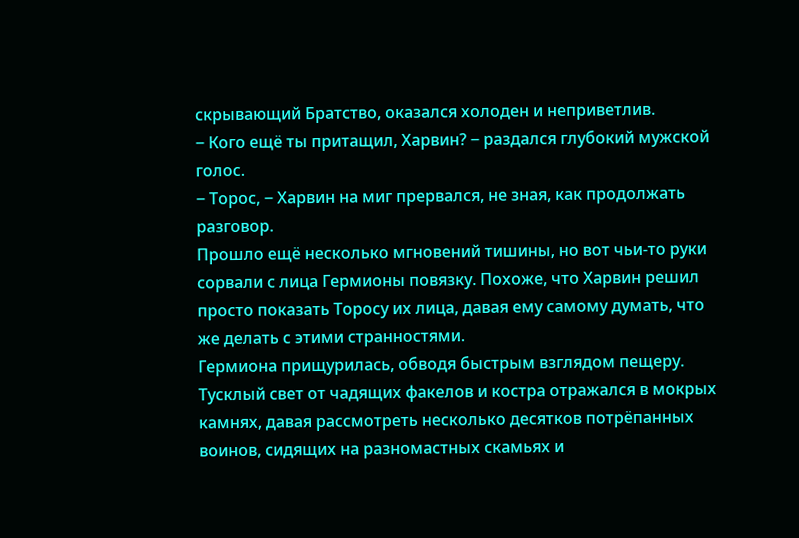скрывающий Братство, оказался холоден и неприветлив.
‒ Кого ещё ты притащил, Харвин? ‒ раздался глубокий мужской голос.
‒ Торос, ‒ Харвин на миг прервался, не зная, как продолжать разговор.
Прошло ещё несколько мгновений тишины, но вот чьи-то руки сорвали с лица Гермионы повязку. Похоже, что Харвин решил просто показать Торосу их лица, давая ему самому думать, что же делать с этими странностями.
Гермиона прищурилась, обводя быстрым взглядом пещеру. Тусклый свет от чадящих факелов и костра отражался в мокрых камнях, давая рассмотреть несколько десятков потрёпанных воинов, сидящих на разномастных скамьях и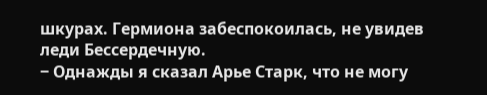шкурах. Гермиона забеспокоилась, не увидев леди Бессердечную.
‒ Однажды я сказал Арье Старк, что не могу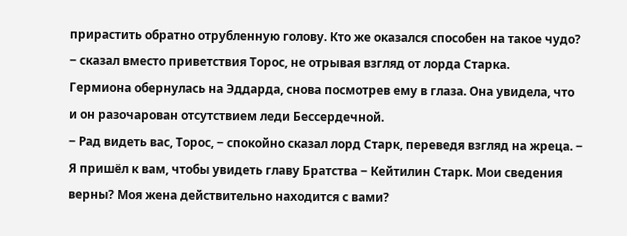прирастить обратно отрубленную голову. Кто же оказался способен на такое чудо? ‒ сказал вместо приветствия Торос, не отрывая взгляд от лорда Старка.
Гермиона обернулась на Эддарда, снова посмотрев ему в глаза. Она увидела, что и он разочарован отсутствием леди Бессердечной.
‒ Рад видеть вас, Торос, ‒ спокойно сказал лорд Старк, переведя взгляд на жреца. ‒ Я пришёл к вам, чтобы увидеть главу Братства ‒ Кейтилин Старк. Мои сведения верны? Моя жена действительно находится с вами?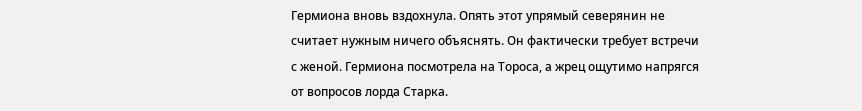Гермиона вновь вздохнула. Опять этот упрямый северянин не считает нужным ничего объяснять. Он фактически требует встречи с женой. Гермиона посмотрела на Тороса, а жрец ощутимо напрягся от вопросов лорда Старка.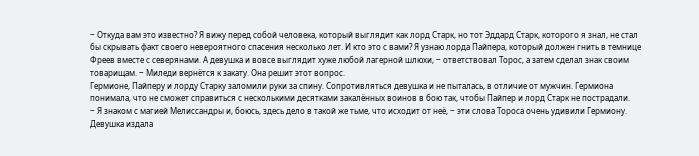‒ Откуда вам это известно? Я вижу перед собой человека, который выглядит как лорд Старк, но тот Эддард Старк, которого я знал, не стал бы скрывать факт своего невероятного спасения несколько лет. И кто это с вами? Я узнаю лорда Пайпера, который должен гнить в темнице Фреев вместе с северянами. А девушка и вовсе выглядит хуже любой лагерной шлюхи, ‒ ответствовал Торос, а затем сделал знак своим товарищам. ‒ Миледи вернётся к закату. Она решит этот вопрос.
Гермионе, Пайперу и лорду Старку заломили руки за спину. Сопротивляться девушка и не пыталась, в отличие от мужчин. Гермиона понимала, что не сможет справиться с несколькими десятками закалённых воинов в бою так, чтобы Пайпер и лорд Старк не пострадали.
‒ Я знаком с магией Мелиссандры и, боюсь, здесь дело в такой же тьме, что исходит от неё, ‒ эти слова Тороса очень удивили Гермиону.
Девушка издала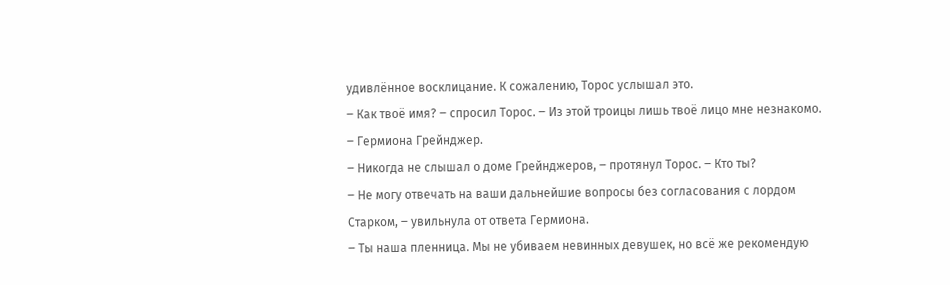удивлённое восклицание. К сожалению, Торос услышал это.
‒ Как твоё имя? ‒ спросил Торос. ‒ Из этой троицы лишь твоё лицо мне незнакомо.
‒ Гермиона Грейнджер.
‒ Никогда не слышал о доме Грейнджеров, ‒ протянул Торос. ‒ Кто ты?
‒ Не могу отвечать на ваши дальнейшие вопросы без согласования с лордом Старком, ‒ увильнула от ответа Гермиона.
‒ Ты наша пленница. Мы не убиваем невинных девушек, но всё же рекомендую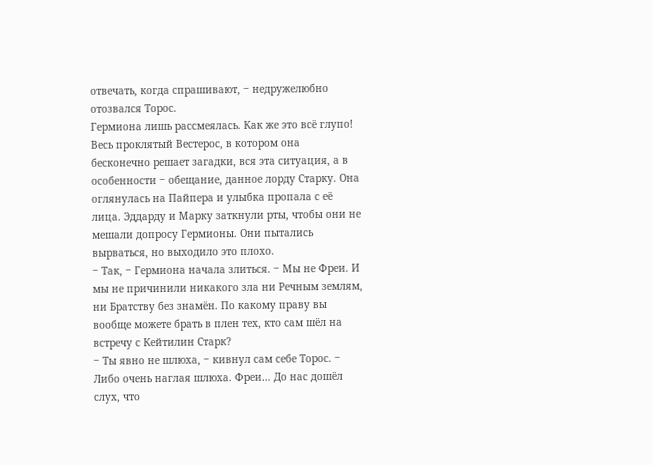отвечать, когда спрашивают, ‒ недружелюбно отозвался Торос.
Гермиона лишь рассмеялась. Как же это всё глупо! Весь проклятый Вестерос, в котором она бесконечно решает загадки, вся эта ситуация, а в особенности ‒ обещание, данное лорду Старку. Она оглянулась на Пайпера и улыбка пропала с её лица. Эддарду и Марку заткнули рты, чтобы они не мешали допросу Гермионы. Они пытались вырваться, но выходило это плохо.
‒ Так, ‒ Гермиона начала злиться. ‒ Мы не Фреи. И мы не причинили никакого зла ни Речным землям, ни Братству без знамён. По какому праву вы вообще можете брать в плен тех, кто сам шёл на встречу с Кейтилин Старк?
‒ Ты явно не шлюха, ‒ кивнул сам себе Торос. ‒ Либо очень наглая шлюха. Фреи… До нас дошёл слух, что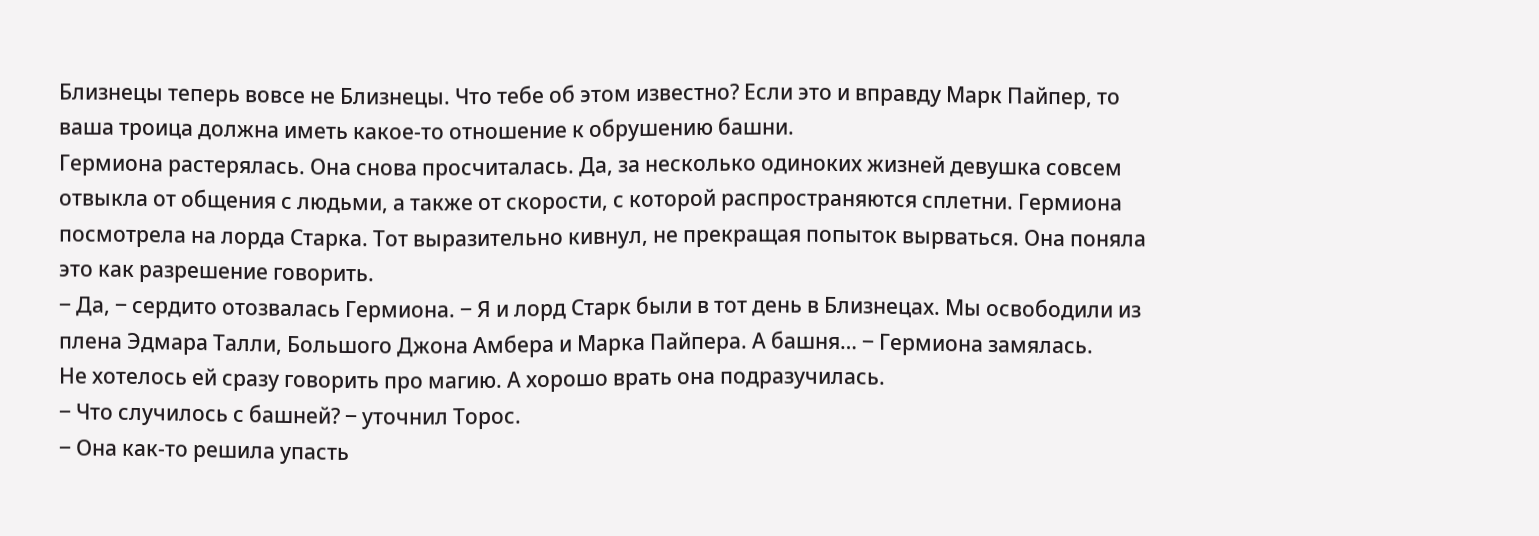Близнецы теперь вовсе не Близнецы. Что тебе об этом известно? Если это и вправду Марк Пайпер, то ваша троица должна иметь какое-то отношение к обрушению башни.
Гермиона растерялась. Она снова просчиталась. Да, за несколько одиноких жизней девушка совсем отвыкла от общения с людьми, а также от скорости, с которой распространяются сплетни. Гермиона посмотрела на лорда Старка. Тот выразительно кивнул, не прекращая попыток вырваться. Она поняла это как разрешение говорить.
‒ Да, ‒ сердито отозвалась Гермиона. ‒ Я и лорд Старк были в тот день в Близнецах. Мы освободили из плена Эдмара Талли, Большого Джона Амбера и Марка Пайпера. А башня… ‒ Гермиона замялась.
Не хотелось ей сразу говорить про магию. А хорошо врать она подразучилась.
‒ Что случилось с башней? ‒ уточнил Торос.
‒ Она как-то решила упасть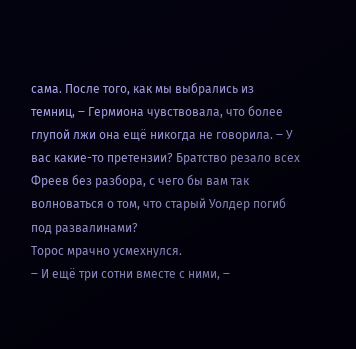сама. После того, как мы выбрались из темниц, ‒ Гермиона чувствовала, что более глупой лжи она ещё никогда не говорила. ‒ У вас какие-то претензии? Братство резало всех Фреев без разбора, с чего бы вам так волноваться о том, что старый Уолдер погиб под развалинами?
Торос мрачно усмехнулся.
‒ И ещё три сотни вместе с ними, ‒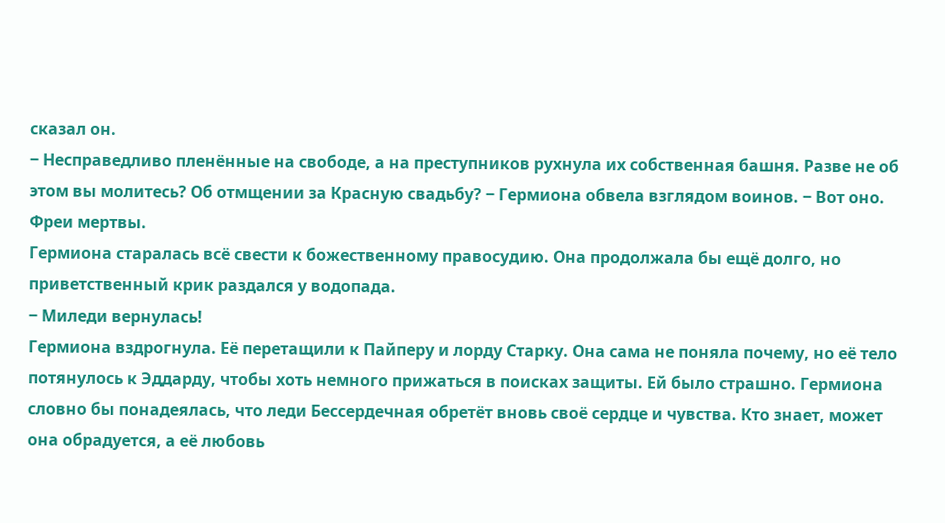сказал он.
‒ Несправедливо пленённые на свободе, а на преступников рухнула их собственная башня. Разве не об этом вы молитесь? Об отмщении за Красную свадьбу? ‒ Гермиона обвела взглядом воинов. ‒ Вот оно. Фреи мертвы.
Гермиона старалась всё свести к божественному правосудию. Она продолжала бы ещё долго, но приветственный крик раздался у водопада.
‒ Миледи вернулась!
Гермиона вздрогнула. Её перетащили к Пайперу и лорду Старку. Она сама не поняла почему, но её тело потянулось к Эддарду, чтобы хоть немного прижаться в поисках защиты. Ей было страшно. Гермиона словно бы понадеялась, что леди Бессердечная обретёт вновь своё сердце и чувства. Кто знает, может она обрадуется, а её любовь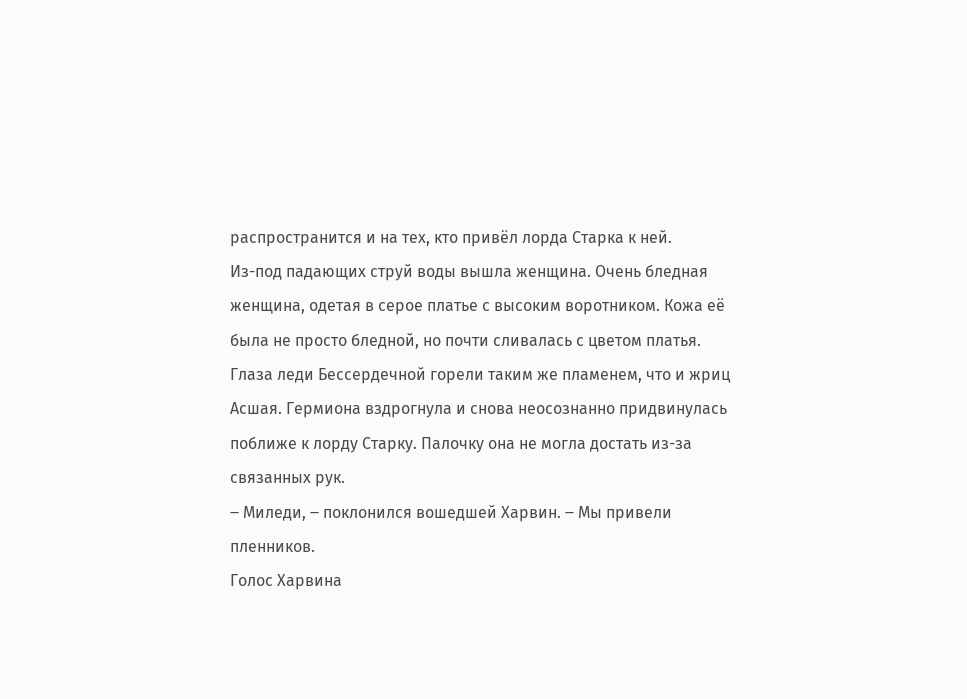распространится и на тех, кто привёл лорда Старка к ней.
Из-под падающих струй воды вышла женщина. Очень бледная женщина, одетая в серое платье с высоким воротником. Кожа её была не просто бледной, но почти сливалась с цветом платья. Глаза леди Бессердечной горели таким же пламенем, что и жриц Асшая. Гермиона вздрогнула и снова неосознанно придвинулась поближе к лорду Старку. Палочку она не могла достать из-за связанных рук.
‒ Миледи, ‒ поклонился вошедшей Харвин. ‒ Мы привели пленников.
Голос Харвина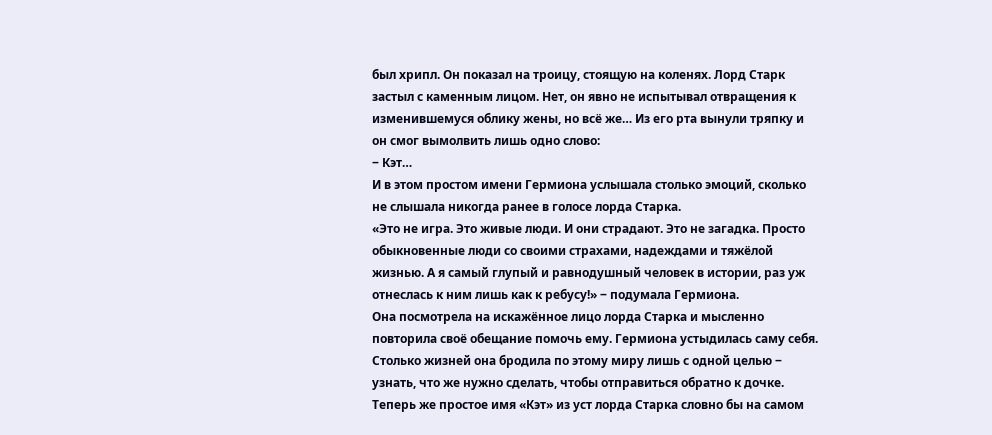был хрипл. Он показал на троицу, стоящую на коленях. Лорд Старк застыл с каменным лицом. Нет, он явно не испытывал отвращения к изменившемуся облику жены, но всё же… Из его рта вынули тряпку и он смог вымолвить лишь одно слово:
‒ Кэт…
И в этом простом имени Гермиона услышала столько эмоций, сколько не слышала никогда ранее в голосе лорда Старка.
«Это не игра. Это живые люди. И они страдают. Это не загадка. Просто обыкновенные люди со своими страхами, надеждами и тяжёлой жизнью. А я самый глупый и равнодушный человек в истории, раз уж отнеслась к ним лишь как к ребусу!» ‒ подумала Гермиона.
Она посмотрела на искажённое лицо лорда Старка и мысленно повторила своё обещание помочь ему. Гермиона устыдилась саму себя. Столько жизней она бродила по этому миру лишь с одной целью ‒ узнать, что же нужно сделать, чтобы отправиться обратно к дочке. Теперь же простое имя «Кэт» из уст лорда Старка словно бы на самом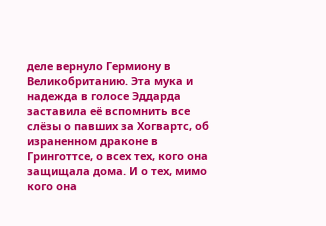деле вернуло Гермиону в Великобританию. Эта мука и надежда в голосе Эддарда заставила её вспомнить все слёзы о павших за Хогвартс, об израненном драконе в Гринготтсе, о всех тех, кого она защищала дома. И о тех, мимо кого она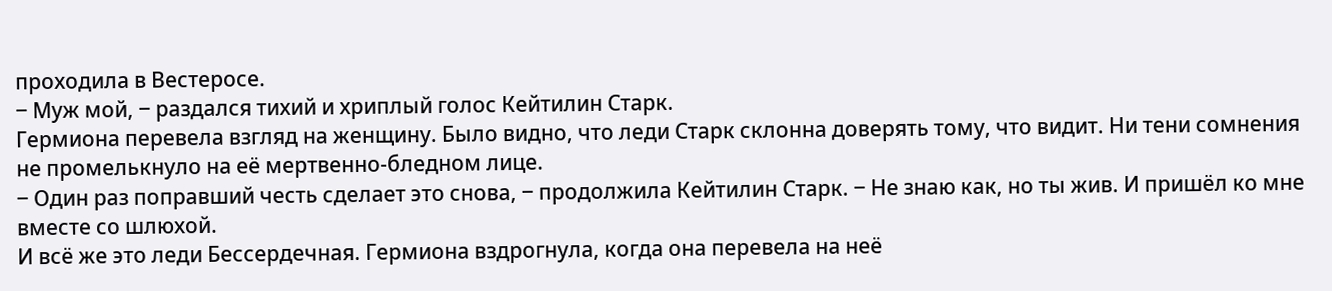проходила в Вестеросе.
‒ Муж мой, ‒ раздался тихий и хриплый голос Кейтилин Старк.
Гермиона перевела взгляд на женщину. Было видно, что леди Старк склонна доверять тому, что видит. Ни тени сомнения не промелькнуло на её мертвенно-бледном лице.
‒ Один раз поправший честь сделает это снова, ‒ продолжила Кейтилин Старк. ‒ Не знаю как, но ты жив. И пришёл ко мне вместе со шлюхой.
И всё же это леди Бессердечная. Гермиона вздрогнула, когда она перевела на неё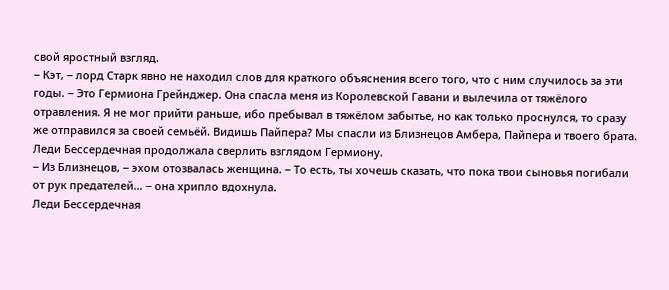свой яростный взгляд.
‒ Кэт, ‒ лорд Старк явно не находил слов для краткого объяснения всего того, что с ним случилось за эти годы. ‒ Это Гермиона Грейнджер. Она спасла меня из Королевской Гавани и вылечила от тяжёлого отравления. Я не мог прийти раньше, ибо пребывал в тяжёлом забытье, но как только проснулся, то сразу же отправился за своей семьёй. Видишь Пайпера? Мы спасли из Близнецов Амбера, Пайпера и твоего брата.
Леди Бессердечная продолжала сверлить взглядом Гермиону.
‒ Из Близнецов, ‒ эхом отозвалась женщина. ‒ То есть, ты хочешь сказать, что пока твои сыновья погибали от рук предателей… ‒ она хрипло вдохнула.
Леди Бессердечная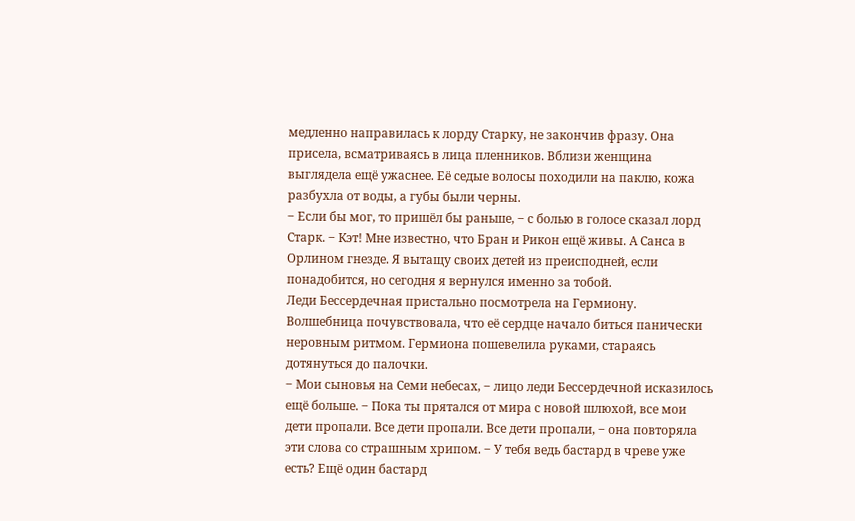медленно направилась к лорду Старку, не закончив фразу. Она присела, всматриваясь в лица пленников. Вблизи женщина выглядела ещё ужаснее. Её седые волосы походили на паклю, кожа разбухла от воды, а губы были черны.
‒ Если бы мог, то пришёл бы раньше, ‒ с болью в голосе сказал лорд Старк. ‒ Кэт! Мне известно, что Бран и Рикон ещё живы. А Санса в Орлином гнезде. Я вытащу своих детей из преисподней, если понадобится, но сегодня я вернулся именно за тобой.
Леди Бессердечная пристально посмотрела на Гермиону. Волшебница почувствовала, что её сердце начало биться панически неровным ритмом. Гермиона пошевелила руками, стараясь дотянуться до палочки.
‒ Мои сыновья на Семи небесах, ‒ лицо леди Бессердечной исказилось ещё больше. ‒ Пока ты прятался от мира с новой шлюхой, все мои дети пропали. Все дети пропали. Все дети пропали, ‒ она повторяла эти слова со страшным хрипом. ‒ У тебя ведь бастард в чреве уже есть? Ещё один бастард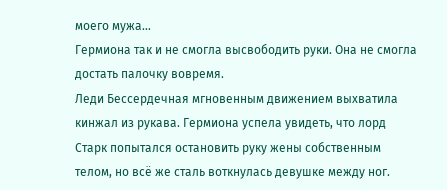моего мужа…
Гермиона так и не смогла высвободить руки. Она не смогла достать палочку вовремя.
Леди Бессердечная мгновенным движением выхватила кинжал из рукава. Гермиона успела увидеть, что лорд Старк попытался остановить руку жены собственным телом, но всё же сталь воткнулась девушке между ног.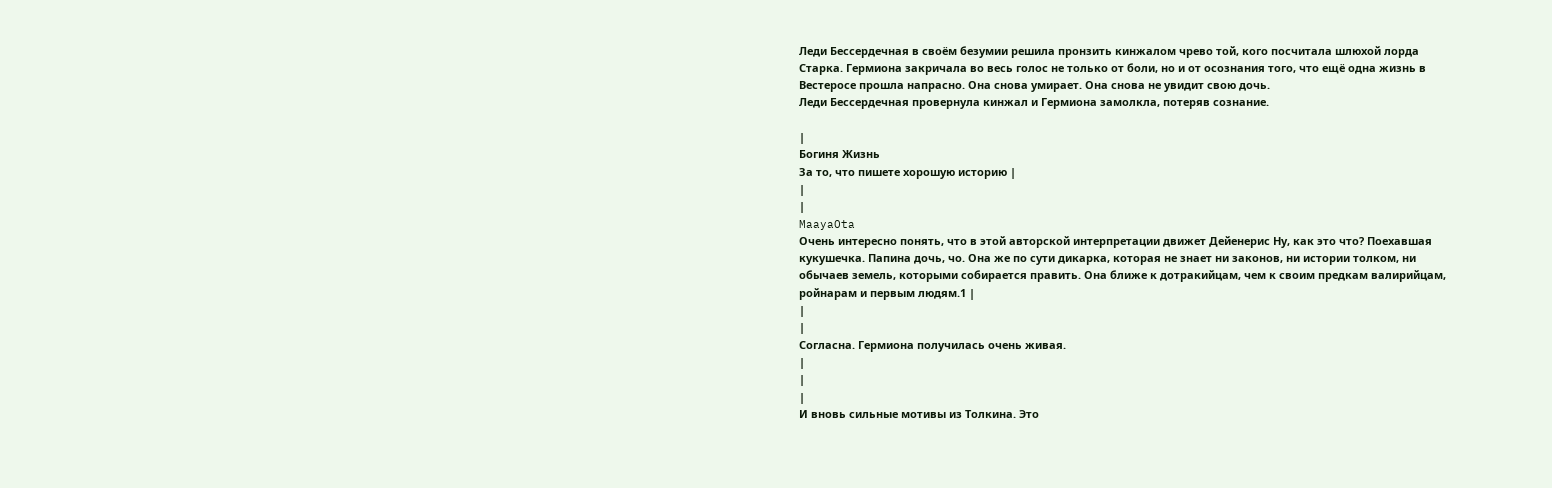Леди Бессердечная в своём безумии решила пронзить кинжалом чрево той, кого посчитала шлюхой лорда Старка. Гермиона закричала во весь голос не только от боли, но и от осознания того, что ещё одна жизнь в Вестеросе прошла напрасно. Она снова умирает. Она снова не увидит свою дочь.
Леди Бессердечная провернула кинжал и Гермиона замолкла, потеряв сознание.

|
Богиня Жизнь
За то, что пишете хорошую историю |
|
|
MaayaOta
Очень интересно понять, что в этой авторской интерпретации движет Дейенерис Ну, как это что? Поехавшая кукушечка. Папина дочь, чо. Она же по сути дикарка, которая не знает ни законов, ни истории толком, ни обычаев земель, которыми собирается править. Она ближе к дотракийцам, чем к своим предкам валирийцам, ройнарам и первым людям.1 |
|
|
Согласна. Гермиона получилась очень живая.
|
|
|
И вновь сильные мотивы из Толкина. Это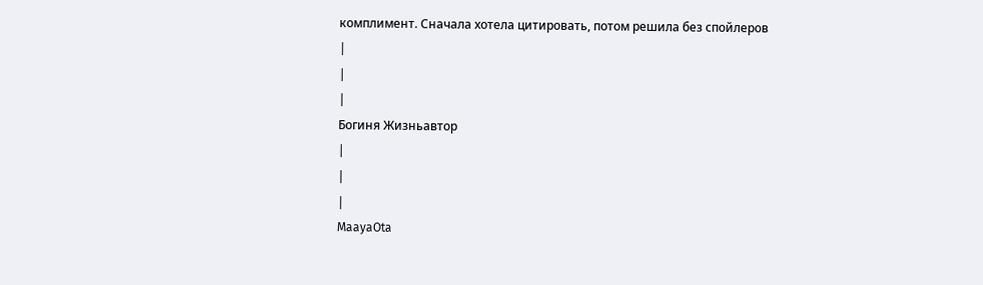комплимент. Сначала хотела цитировать, потом решила без спойлеров
|
|
|
Богиня Жизньавтор
|
|
|
MaayaOta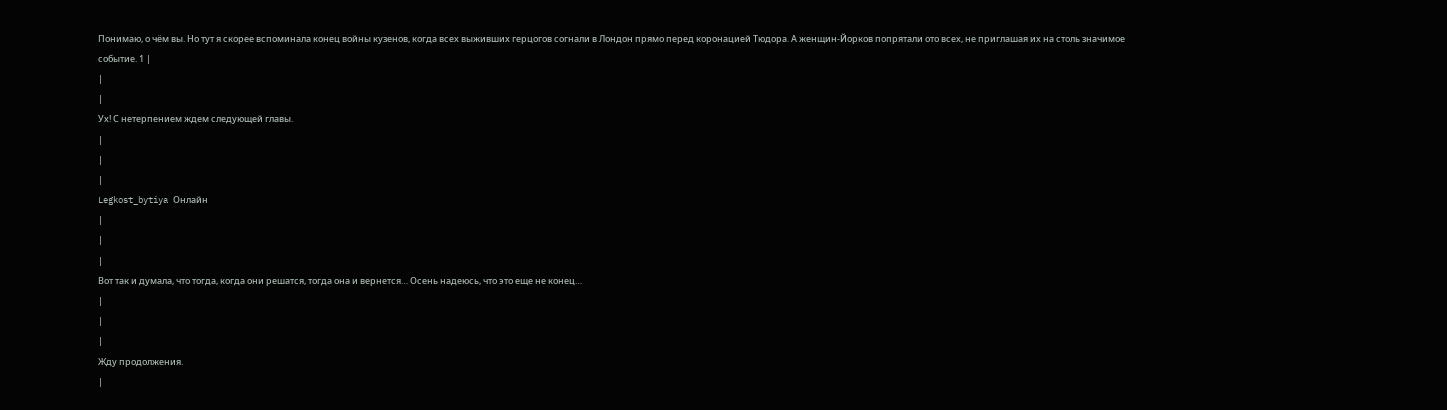Понимаю, о чём вы. Но тут я скорее вспоминала конец войны кузенов, когда всех выживших герцогов согнали в Лондон прямо перед коронацией Тюдора. А женщин-Йорков попрятали ото всех, не приглашая их на столь значимое событие. 1 |
|
|
Ух! С нетерпением ждем следующей главы.
|
|
|
Legkost_bytiya Онлайн
|
|
|
Вот так и думала, что тогда, когда они решатся, тогда она и вернется… Осень надеюсь, что это еще не конец…
|
|
|
Жду продолжения.
|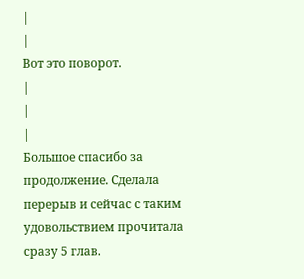|
|
Вот это поворот.
|
|
|
Большое спасибо за продолжение. Сделала перерыв и сейчас с таким удовольствием прочитала сразу 5 глав.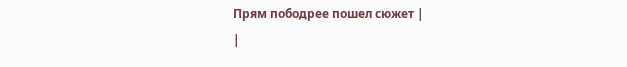Прям пободрее пошел сюжет |
|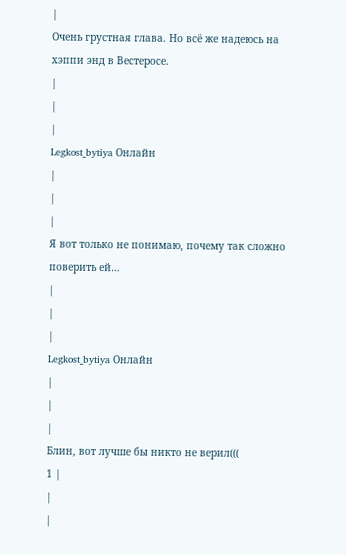|
Очень грустная глава. Но всё же надеюсь на хэппи энд в Вестеросе.
|
|
|
Legkost_bytiya Онлайн
|
|
|
Я вот только не понимаю, почему так сложно поверить ей…
|
|
|
Legkost_bytiya Онлайн
|
|
|
Блин, вот лучше бы никто не верил(((
1 |
|
|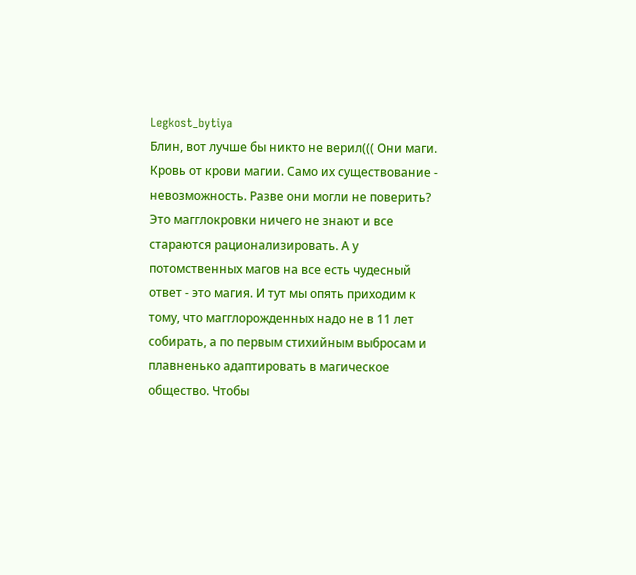Legkost_bytiya
Блин, вот лучше бы никто не верил((( Они маги. Кровь от крови магии. Само их существование - невозможность. Разве они могли не поверить? Это магглокровки ничего не знают и все стараются рационализировать. А у потомственных магов на все есть чудесный ответ - это магия. И тут мы опять приходим к тому, что магглорожденных надо не в 11 лет собирать, а по первым стихийным выбросам и плавненько адаптировать в магическое общество. Чтобы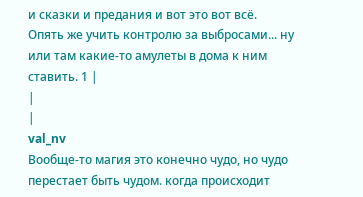и сказки и предания и вот это вот всё. Опять же учить контролю за выбросами... ну или там какие-то амулеты в дома к ним ставить. 1 |
|
|
val_nv
Вообще-то магия это конечно чудо, но чудо перестает быть чудом. когда происходит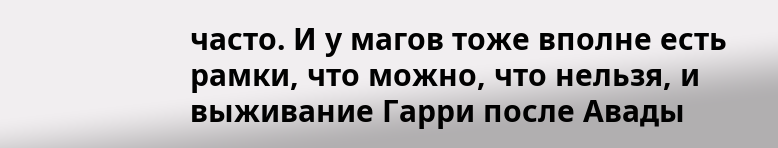часто. И у магов тоже вполне есть рамки, что можно, что нельзя, и выживание Гарри после Авады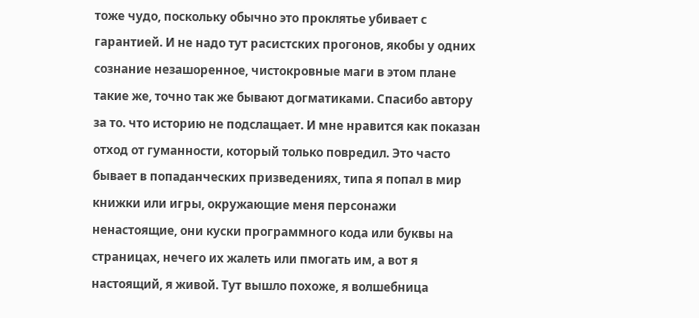тоже чудо, поскольку обычно это проклятье убивает с гарантией. И не надо тут расистских прогонов, якобы у одних сознание незашоренное, чистокровные маги в этом плане такие же, точно так же бывают догматиками. Спасибо автору за то. что историю не подслащает. И мне нравится как показан отход от гуманности, который только повредил. Это часто бывает в попаданческих призведениях, типа я попал в мир книжки или игры, окружающие меня персонажи ненастоящие, они куски программного кода или буквы на страницах, нечего их жалеть или пмогать им, а вот я настоящий, я живой. Тут вышло похоже, я волшебница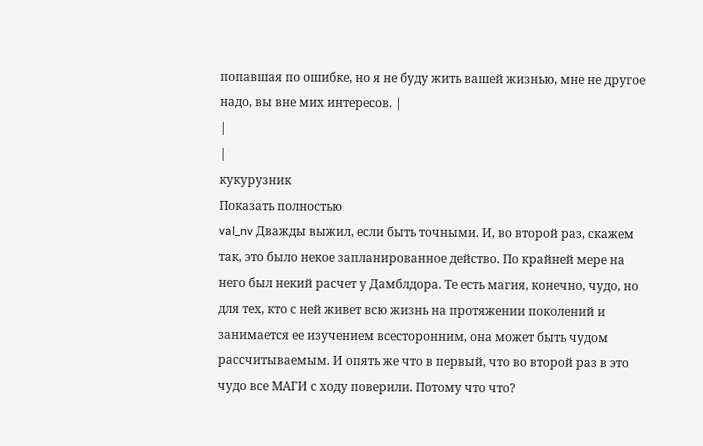попавшая по ошибке, но я не буду жить вашей жизнью, мне не другое надо, вы вне мих интересов. |
|
|
кукурузник
Показать полностью
val_nv Дважды выжил, если быть точными. И, во второй раз, скажем так, это было некое запланированное действо. По крайней мере на него был некий расчет у Дамблдора. Те есть магия, конечно, чудо, но для тех, кто с ней живет всю жизнь на протяжении поколений и занимается ее изучением всесторонним, она может быть чудом рассчитываемым. И опять же что в первый, что во второй раз в это чудо все МАГИ с ходу поверили. Потому что что?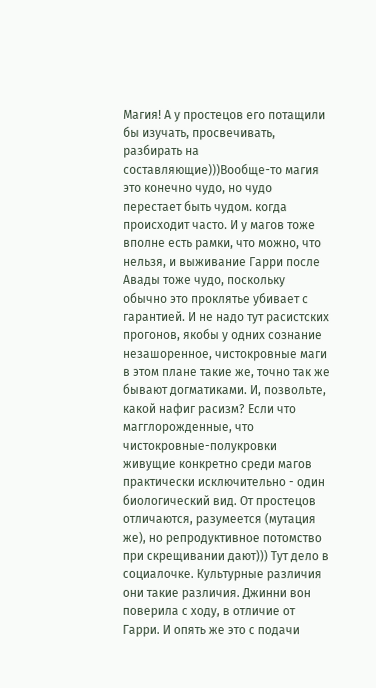Магия! А у простецов его потащили бы изучать, просвечивать, разбирать на составляющие)))Вообще-то магия это конечно чудо, но чудо перестает быть чудом. когда происходит часто. И у магов тоже вполне есть рамки, что можно, что нельзя, и выживание Гарри после Авады тоже чудо, поскольку обычно это проклятье убивает с гарантией. И не надо тут расистских прогонов, якобы у одних сознание незашоренное, чистокровные маги в этом плане такие же, точно так же бывают догматиками. И, позвольте, какой нафиг расизм? Если что магглорожденные, что чистокровные-полукровки живущие конкретно среди магов практически исключительно - один биологический вид. От простецов отличаются, разумеется (мутация же), но репродуктивное потомство при скрещивании дают))) Тут дело в социалочке. Культурные различия они такие различия. Джинни вон поверила с ходу, в отличие от Гарри. И опять же это с подачи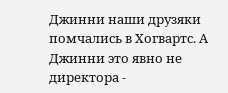Джинни наши друзяки помчались в Хогвартс. А Джинни это явно не директора -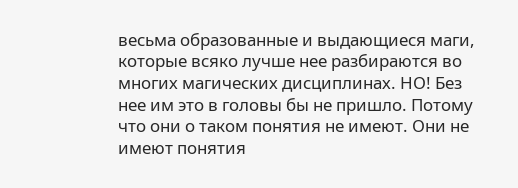весьма образованные и выдающиеся маги, которые всяко лучше нее разбираются во многих магических дисциплинах. НО! Без нее им это в головы бы не пришло. Потому что они о таком понятия не имеют. Они не имеют понятия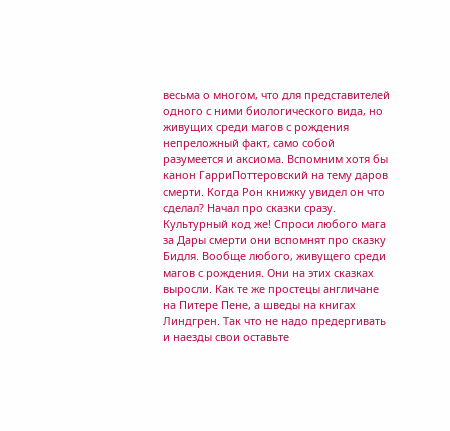весьма о многом, что для представителей одного с ними биологического вида, но живущих среди магов с рождения непреложный факт, само собой разумеется и аксиома. Вспомним хотя бы канон ГарриПоттеровский на тему даров смерти. Когда Рон книжку увидел он что сделал? Начал про сказки сразу. Культурный код же! Спроси любого мага за Дары смерти они вспомнят про сказку Бидля. Вообще любого, живущего среди магов с рождения. Они на этих сказках выросли. Как те же простецы англичане на Питере Пене, а шведы на книгах Линдгрен. Так что не надо предергивать и наезды свои оставьте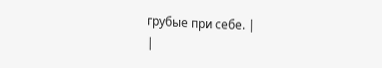грубые при себе. |
|